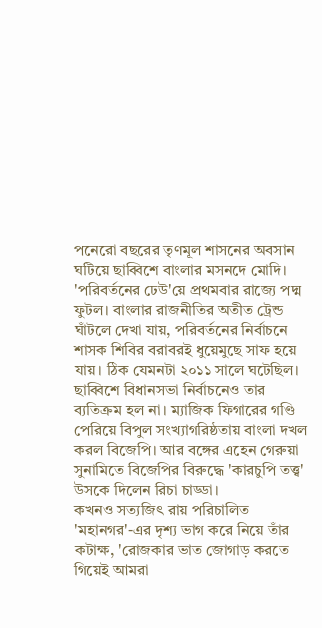পনেরো বছরের তৃণমূল শাসনের অবসান ঘটিয়ে ছাব্বিশে বাংলার মসনদে মোদি। 'পরিবর্তনের ঢেউ'য়ে প্রথমবার রাজ্যে পদ্ম ফুটল। বাংলার রাজনীতির অতীত ট্রেন্ড ঘাঁটলে দেখা যায়, পরিবর্তনের নির্বাচনে শাসক শিবির বরাবরই ধুয়েমুছে সাফ হয়ে যায়। ঠিক যেমনটা ২০১১ সালে ঘটেছিল। ছাব্বিশে বিধানসভা নির্বাচনেও তার ব্যতিক্রম হল না। ম্যাজিক ফিগারের গণ্ডি পেরিয়ে বিপুল সংখ্যাগরিষ্ঠতায় বাংলা দখল করল বিজেপি। আর বঙ্গের এহেন গেরুয়া সুনামিতে বিজেপির বিরুদ্ধে 'কারচুপি তত্ত্ব' উসকে দিলেন রিচা চাড্ডা।
কখনও সত্যজিৎ রায় পরিচালিত 'মহানগর'-এর দৃশ্য ভাগ করে নিয়ে তাঁর কটাক্ষ, 'রোজকার ভাত জোগাড় করতে গিয়েই আমরা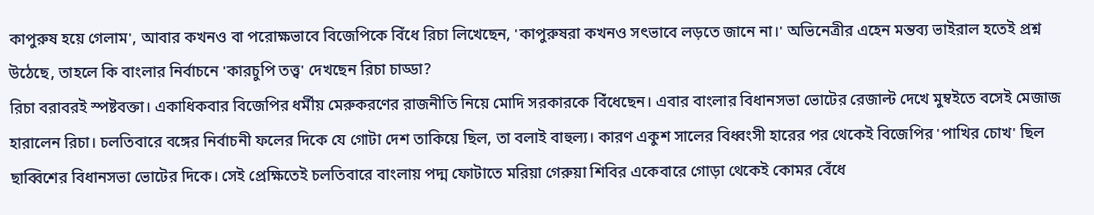কাপুরুষ হয়ে গেলাম', আবার কখনও বা পরোক্ষভাবে বিজেপিকে বিঁধে রিচা লিখেছেন, 'কাপুরুষরা কখনও সৎভাবে লড়তে জানে না।' অভিনেত্রীর এহেন মন্তব্য ভাইরাল হতেই প্রশ্ন উঠেছে, তাহলে কি বাংলার নির্বাচনে 'কারচুপি তত্ত্ব' দেখছেন রিচা চাড্ডা?
রিচা বরাবরই স্পষ্টবক্তা। একাধিকবার বিজেপির ধর্মীয় মেরুকরণের রাজনীতি নিয়ে মোদি সরকারকে বিঁধেছেন। এবার বাংলার বিধানসভা ভোটের রেজাল্ট দেখে মুম্বইতে বসেই মেজাজ হারালেন রিচা। চলতিবারে বঙ্গের নির্বাচনী ফলের দিকে যে গোটা দেশ তাকিয়ে ছিল, তা বলাই বাহুল্য। কারণ একুশ সালের বিধ্বংসী হারের পর থেকেই বিজেপির 'পাখির চোখ' ছিল ছাব্বিশের বিধানসভা ভোটের দিকে। সেই প্রেক্ষিতেই চলতিবারে বাংলায় পদ্ম ফোটাতে মরিয়া গেরুয়া শিবির একেবারে গোড়া থেকেই কোমর বেঁধে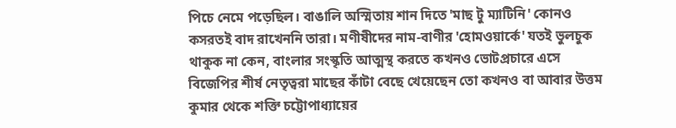পিচে নেমে পড়েছিল। বাঙালি অস্মিতায় শান দিতে 'মাছ টু ম্যাটিনি' কোনও কসরতই বাদ রাখেননি তারা। মণীষীদের নাম-বাণীর 'হোমওয়ার্কে' যতই ভুলচুক থাকুক না কেন, বাংলার সংস্কৃতি আত্মস্থ করতে কখনও ভোটপ্রচারে এসে বিজেপির শীর্ষ নেতৃত্বরা মাছের কাঁটা বেছে খেয়েছেন তো কখনও বা আবার উত্তম কুমার থেকে শক্তি চট্টোপাধ্যায়ের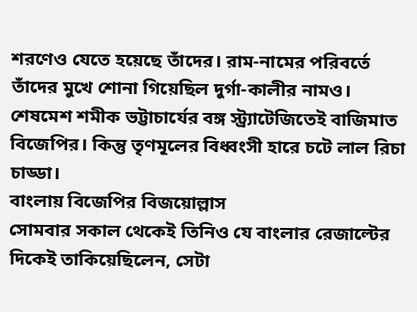শরণেও যেতে হয়েছে তাঁদের। রাম-নামের পরিবর্তে তাঁদের মুখে শোনা গিয়েছিল দুর্গা-কালীর নামও। শেষমেশ শমীক ভট্টাচার্যের বঙ্গ স্ট্র্যাটেজিতেই বাজিমাত বিজেপির। কিন্তু তৃণমূলের বিধ্বংসী হারে চটে লাল রিচা চাড্ডা।
বাংলায় বিজেপির বিজয়োল্লাস
সোমবার সকাল থেকেই তিনিও যে বাংলার রেজাল্টের দিকেই তাকিয়েছিলেন, সেটা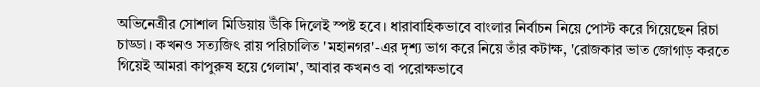অভিনেত্রীর সোশাল মিডিয়ায় উঁকি দিলেই স্পষ্ট হবে। ধারাবাহিকভাবে বাংলার নির্বাচন নিয়ে পোস্ট করে গিয়েছেন রিচা চাড্ডা। কখনও সত্যজিৎ রায় পরিচালিত 'মহানগর'-এর দৃশ্য ভাগ করে নিয়ে তাঁর কটাক্ষ, 'রোজকার ভাত জোগাড় করতে গিয়েই আমরা কাপুরুষ হয়ে গেলাম', আবার কখনও বা পরোক্ষভাবে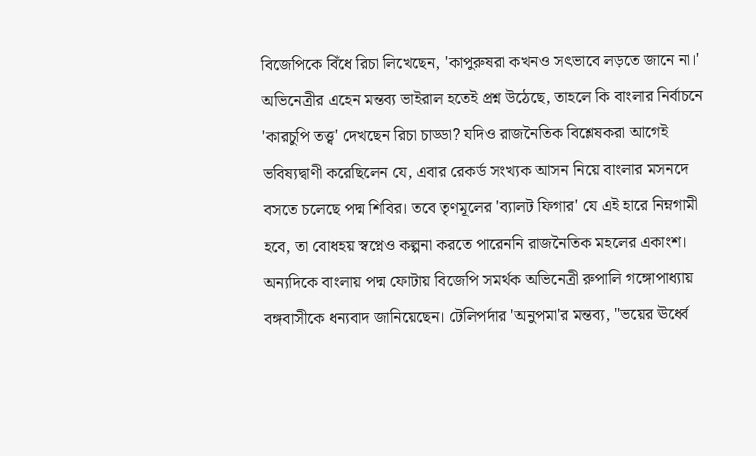বিজেপিকে বিঁধে রিচা লিখেছেন, 'কাপুরুষরা কখনও সৎভাবে লড়তে জানে না।' অভিনেত্রীর এহেন মন্তব্য ভাইরাল হতেই প্রশ্ন উঠেছে, তাহলে কি বাংলার নির্বাচনে 'কারচুপি তত্ত্ব' দেখছেন রিচা চাড্ডা? যদিও রাজনৈতিক বিশ্লেষকরা আগেই ভবিষ্যদ্বাণী করেছিলেন যে, এবার রেকর্ড সংখ্যক আসন নিয়ে বাংলার মসনদে বসতে চলেছে পদ্ম শিবির। তবে তৃণমূলের 'ব্যালট ফিগার' যে এই হারে নিম্নগামী হবে, তা বোধহয় স্বপ্নেও কল্পনা করতে পারেননি রাজনৈতিক মহলের একাংশ।
অন্যদিকে বাংলায় পদ্ম ফোটায় বিজেপি সমর্থক অভিনেত্রী রুপালি গঙ্গোপাধ্যায় বঙ্গবাসীকে ধন্যবাদ জানিয়েছেন। টেলিপর্দার 'অনুপমা'র মন্তব্য, "ভয়ের ঊর্ধ্বে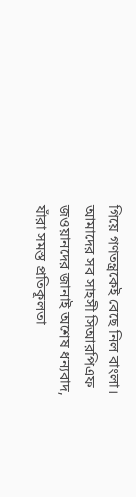গিয়ে গণতন্ত্রকেই বেছে নিল বাংলা। আমাদের সব সাহসী সিআরপিএফ জওয়ানদের জানাই অশেষ ধন্যবাদ, যাঁরা সমস্ত প্রতিকূলতা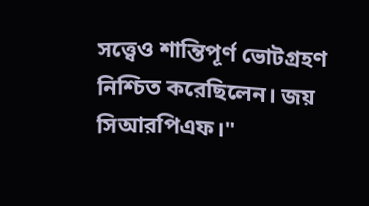সত্ত্বেও শান্তিপূর্ণ ভোটগ্রহণ নিশ্চিত করেছিলেন। জয় সিআরপিএফ।"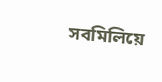সবমিলিয়ে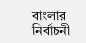বাংলার নির্বাচনী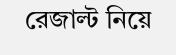রেজাল্ট নিয়ে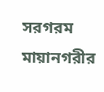সরগরম মায়ানগরীর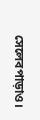সেলেবপাড়াও।